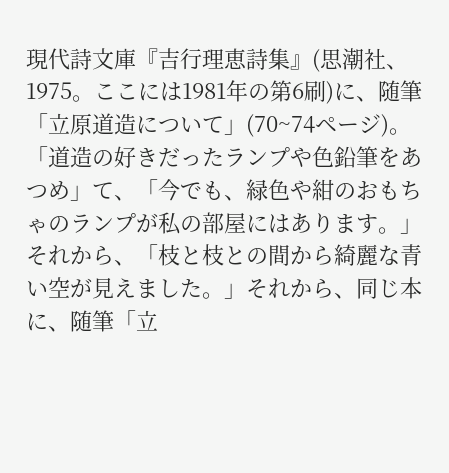現代詩文庫『吉行理恵詩集』(思潮社、1975。ここには1981年の第6刷)に、随筆「立原道造について」(70~74ページ)。「道造の好きだったランプや色鉛筆をあつめ」て、「今でも、緑色や紺のおもちゃのランプが私の部屋にはあります。」それから、「枝と枝との間から綺麗な青い空が見えました。」それから、同じ本に、随筆「立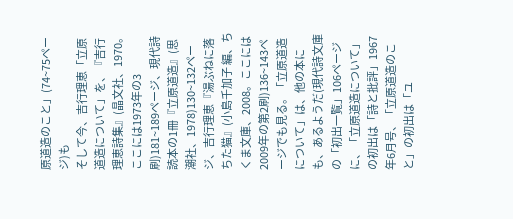原道造のこと」(74~75ページ)も
そして今、吉行理恵「立原道造について」を、『吉行理恵詩集』(晶文社、1970。ここには1973年の3刷)181~189ページ、現代詩読本の1冊『立原道造』(思潮社、1978)130~132ページ、吉行理恵『湯ぶねに落ちた猫』(小島千加子 編、ちくま文庫、2008。ここには2009年の第2刷)136~143ページでも見る。「立原道造について」は、他の本にも、あるようだ(現代詩文庫の「初出一覧」106ページに、「立原道造について」の初出は「詩と批評」1967年6月号、「立原道造のこと」の初出は「ユ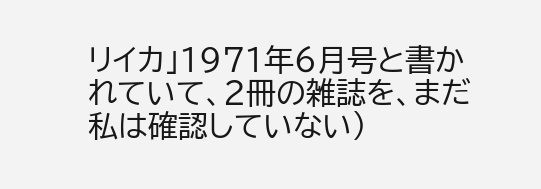リイカ」1971年6月号と書かれていて、2冊の雑誌を、まだ私は確認していない)